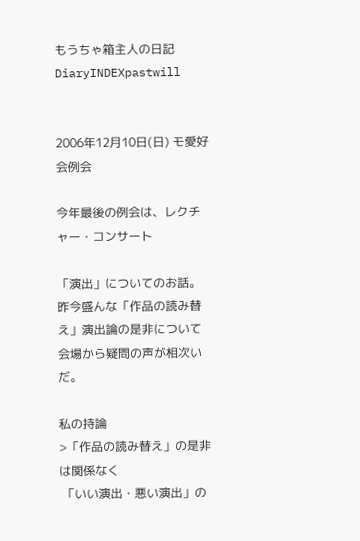もうちゃ箱主人の日記
DiaryINDEXpastwill


2006年12月10日(日) モ愛好会例会

今年最後の例会は、レクチャー・コンサート

「演出」についてのお話。
昨今盛んな「作品の読み替え」演出論の是非について
会場から疑問の声が相次いだ。

私の持論
>「作品の読み替え」の是非は関係なく
 「いい演出・悪い演出」の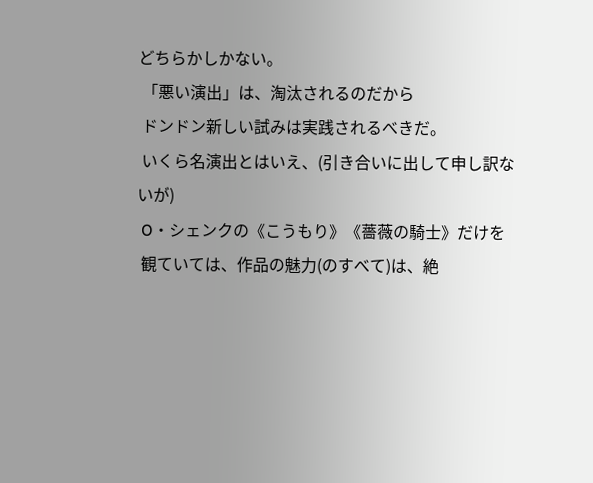どちらかしかない。
 「悪い演出」は、淘汰されるのだから
 ドンドン新しい試みは実践されるべきだ。
 いくら名演出とはいえ、(引き合いに出して申し訳ないが)
 O・シェンクの《こうもり》《薔薇の騎士》だけを
 観ていては、作品の魅力(のすべて)は、絶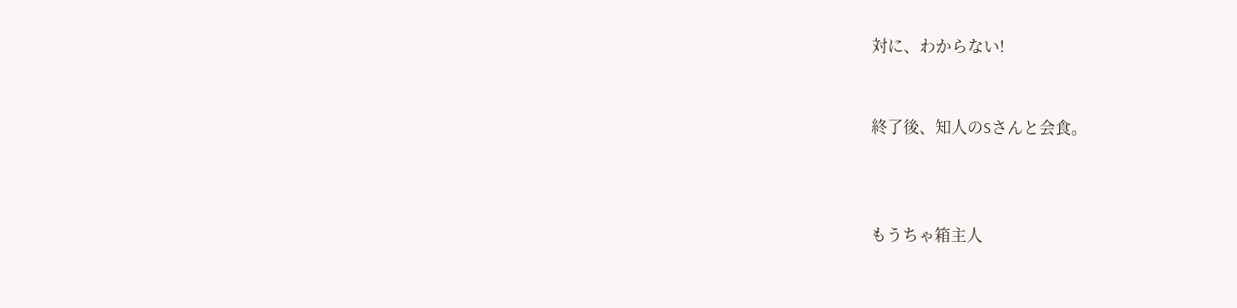対に、わからない!


終了後、知人のSさんと会食。



もうちゃ箱主人